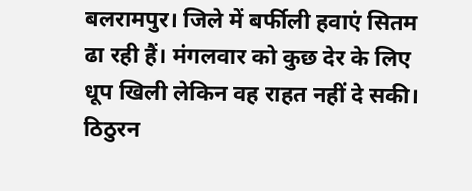बलरामपुर। जिले में बर्फीली हवाएं सितम ढा रही हैं। मंगलवार को कुछ देर के लिए धूप खिली लेकिन वह राहत नहीं दे सकी। ठिठुरन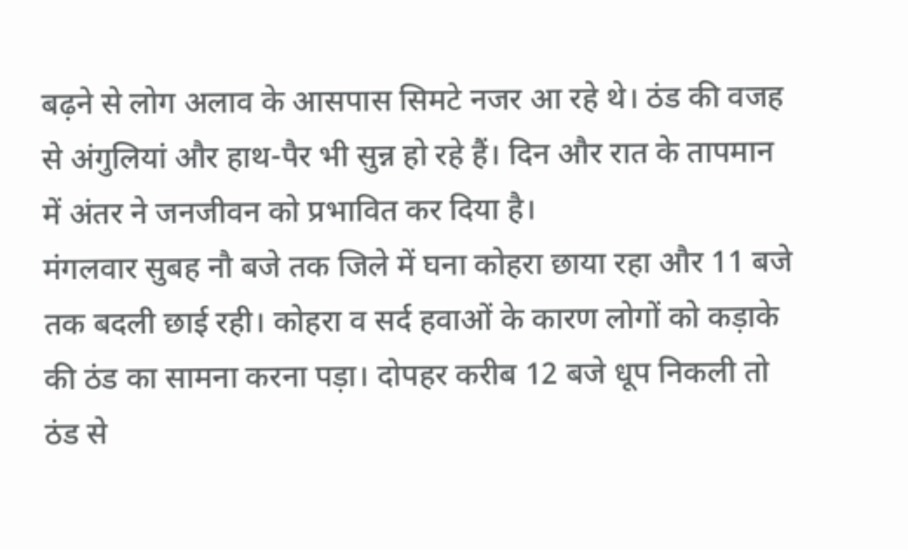बढ़ने से लोग अलाव के आसपास सिमटे नजर आ रहे थे। ठंड की वजह से अंगुलियां और हाथ-पैर भी सुन्न हो रहे हैं। दिन और रात के तापमान में अंतर ने जनजीवन को प्रभावित कर दिया है।
मंगलवार सुबह नौ बजे तक जिले में घना कोहरा छाया रहा और 11 बजे तक बदली छाई रही। कोहरा व सर्द हवाओं के कारण लोगों को कड़ाके की ठंड का सामना करना पड़ा। दोपहर करीब 12 बजे धूप निकली तो ठंड से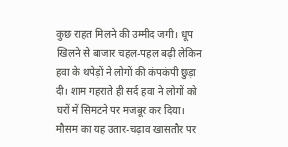कुछ राहत मिलने की उम्मीद जगी। धूप खिलने से बाजार चहल-पहल बढ़ी लेकिन हवा के थपेड़ों ने लोगों की कंपकंपी छुड़ा दी। शाम गहराते ही सर्द हवा ने लोगों को घरों में सिमटने पर मजबूर कर दिया। मौसम का यह उतार-चढ़ाव खासतौर पर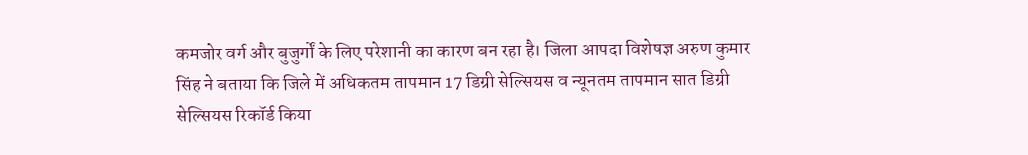कमजोर वर्ग और बुजुर्गों के लिए परेशानी का कारण बन रहा है। जिला आपदा विशेषज्ञ अरुण कुमार सिंह ने बताया कि जिले में अधिकतम तापमान 17 डिग्री सेल्सियस व न्यूनतम तापमान सात डिग्री सेल्सियस रिकॉर्ड किया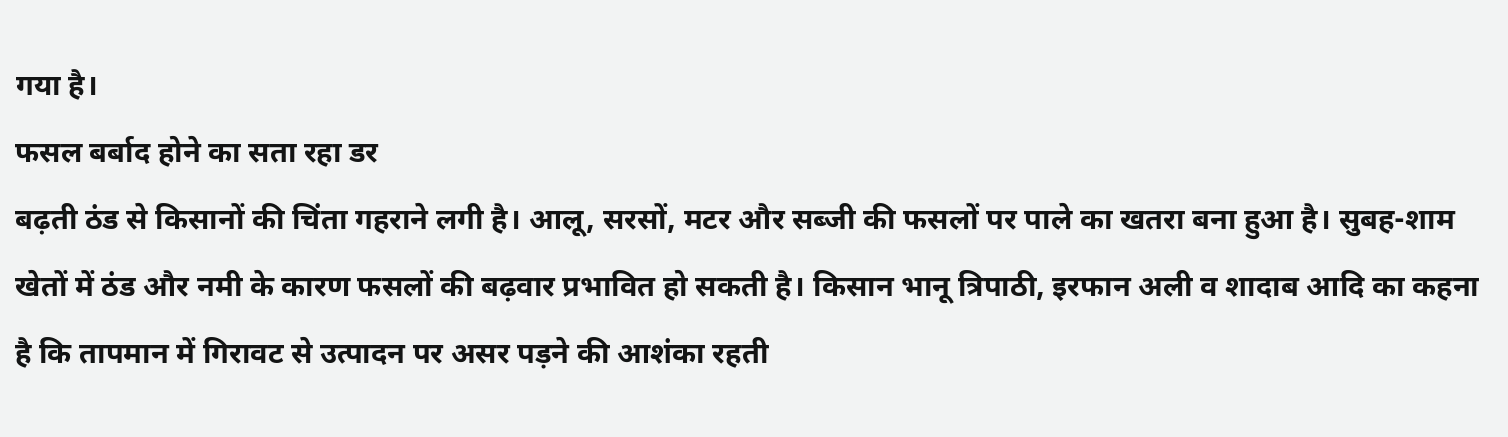गया है।
फसल बर्बाद होने का सता रहा डर
बढ़ती ठंड से किसानों की चिंता गहराने लगी है। आलू, सरसों, मटर और सब्जी की फसलों पर पाले का खतरा बना हुआ है। सुबह-शाम खेतों में ठंड और नमी के कारण फसलों की बढ़वार प्रभावित हो सकती है। किसान भानू त्रिपाठी, इरफान अली व शादाब आदि का कहना है कि तापमान में गिरावट से उत्पादन पर असर पड़ने की आशंका रहती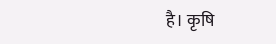है। कृषि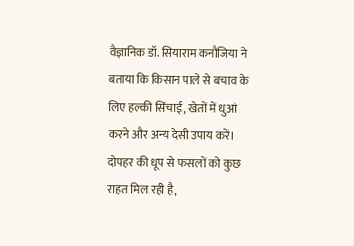वैज्ञानिक डॉ. सियाराम कनौजिया ने बताया कि किसान पाले से बचाव के लिए हल्की सिंचाई, खेतों में धुआं करने और अन्य देसी उपाय करें। दोपहर की धूप से फसलों को कुछ राहत मिल रही है,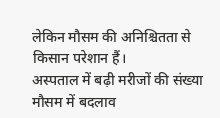लेकिन मौसम की अनिश्चितता से किसान परेशान हैं।
अस्पताल में बढ़ी मरीजों की संख्या
मौसम में बदलाव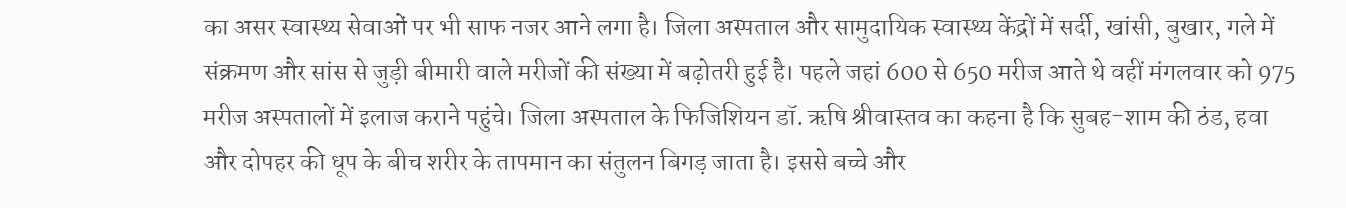का असर स्वास्थ्य सेवाओं पर भी साफ नजर आने लगा है। जिला अस्पताल और सामुदायिक स्वास्थ्य केंद्रों में सर्दी, खांसी, बुखार, गले में संक्रमण और सांस से जुड़ी बीमारी वाले मरीजों की संख्या में बढ़ोतरी हुई है। पहले जहां 600 से 650 मरीज आते थे वहीं मंगलवार को 975 मरीज अस्पतालों में इलाज कराने पहुंचे। जिला अस्पताल के फिजिशियन डॉ. ऋषि श्रीवास्तव का कहना है कि सुबह-शाम की ठंड, हवा और दोपहर की धूप के बीच शरीर के तापमान का संतुलन बिगड़ जाता है। इससे बच्चे और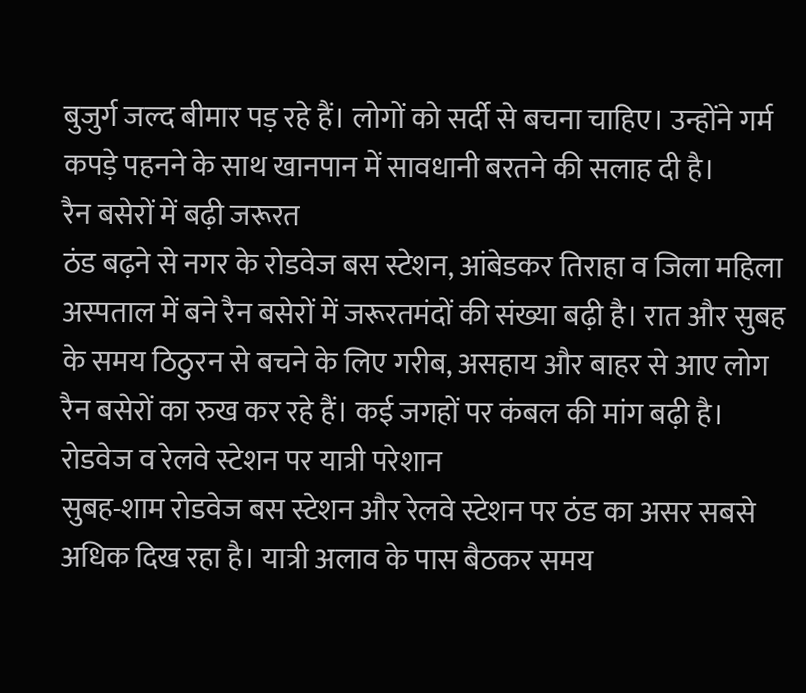बुजुर्ग जल्द बीमार पड़ रहे हैं। लोगों को सर्दी से बचना चाहिए। उन्होंने गर्म कपड़े पहनने के साथ खानपान में सावधानी बरतने की सलाह दी है।
रैन बसेरों में बढ़ी जरूरत
ठंड बढ़ने से नगर के रोडवेज बस स्टेशन, आंबेडकर तिराहा व जिला महिला अस्पताल में बने रैन बसेरों में जरूरतमंदों की संख्या बढ़ी है। रात और सुबह के समय ठिठुरन से बचने के लिए गरीब, असहाय और बाहर से आए लोग रैन बसेरों का रुख कर रहे हैं। कई जगहों पर कंबल की मांग बढ़ी है।
रोडवेज व रेलवे स्टेशन पर यात्री परेशान
सुबह-शाम रोडवेज बस स्टेशन और रेलवे स्टेशन पर ठंड का असर सबसे अधिक दिख रहा है। यात्री अलाव के पास बैठकर समय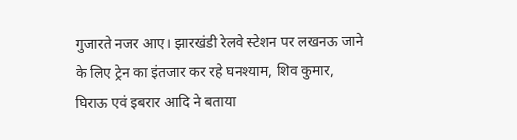गुजारते नजर आए। झारखंडी रेलवे स्टेशन पर लखनऊ जाने के लिए ट्रेन का इंतजार कर रहे घनश्याम, शिव कुमार, घिराऊ एवं इबरार आदि ने बताया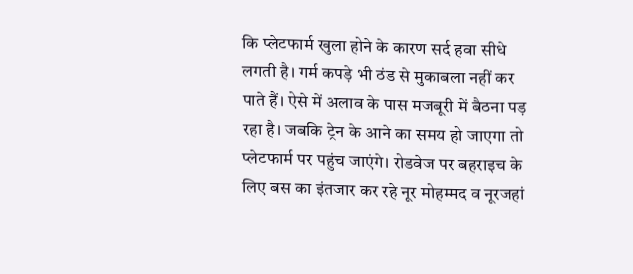कि प्लेटफार्म खुला होने के कारण सर्द हवा सीधे लगती है। गर्म कपड़े भी ठंड से मुकाबला नहीं कर पाते हैं। ऐसे में अलाव के पास मजबूरी में बैठना पड़ रहा है। जबकि ट्रेन के आने का समय हो जाएगा तो प्लेटफार्म पर पहुंच जाएंगे। रोडवेज पर बहराइच के लिए बस का इंतजार कर रहे नूर मोहम्मद व नूरजहां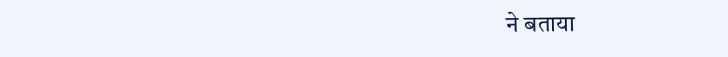ने बताया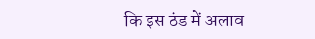कि इस ठंड में अलाव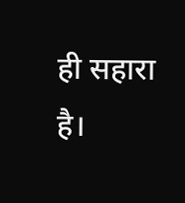ही सहारा है।